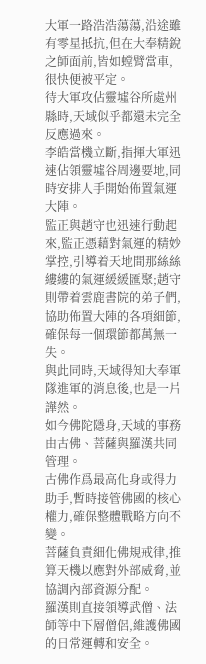大軍一路浩浩蕩蕩,沿途雖有零星抵抗,但在大奉精銳之師面前,皆如螳臂當車,很快便被平定。
待大軍攻佔靈墟谷所處州縣時,天域似乎都還未完全反應過來。
李皓當機立斷,指揮大軍迅速佔領靈墟谷周邊要地,同時安排人手開始佈置氣運大陣。
監正與趙守也迅速行動起來,監正憑藉對氣運的精妙掌控,引導着天地間那絲絲縷縷的氣運緩緩匯聚;趙守則帶着雲鹿書院的弟子們,協助佈置大陣的各項細節,確保每一個環節都萬無一失。
與此同時,天域得知大奉軍隊進軍的消息後,也是一片譁然。
如今佛陀隱身,天域的事務由古佛、菩薩與羅漢共同管理。
古佛作爲最高化身或得力助手,暫時接管佛國的核心權力,確保整體戰略方向不變。
菩薩負責細化佛規戒律,推算天機以應對外部威脅,並協調內部資源分配。
羅漢則直接領導武僧、法師等中下層僧侶,維護佛國的日常運轉和安全。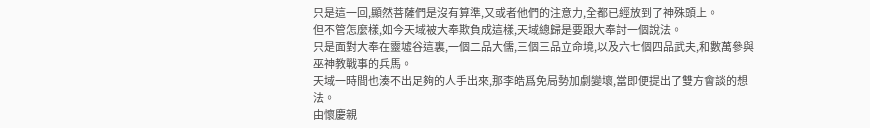只是這一回,顯然菩薩們是沒有算準,又或者他們的注意力,全都已經放到了神殊頭上。
但不管怎麼樣,如今天域被大奉欺負成這樣,天域總歸是要跟大奉討一個說法。
只是面對大奉在靈墟谷這裏,一個二品大儒,三個三品立命境,以及六七個四品武夫,和數萬參與巫神教戰事的兵馬。
天域一時間也湊不出足夠的人手出來,那李皓爲免局勢加劇變壞,當即便提出了雙方會談的想法。
由懷慶親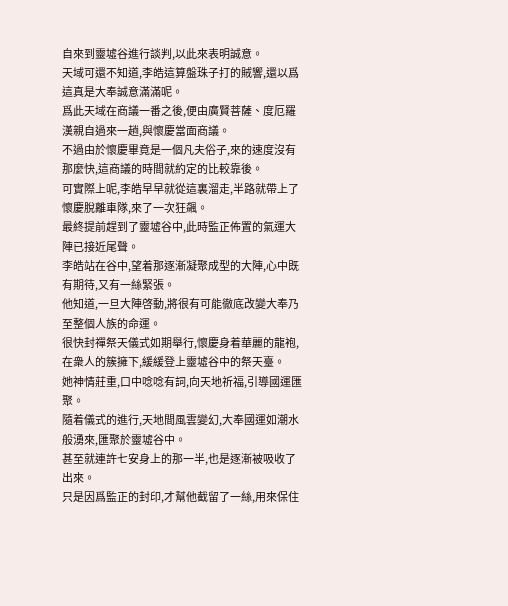自來到靈墟谷進行談判,以此來表明誠意。
天域可還不知道,李皓這算盤珠子打的賊響,還以爲這真是大奉誠意滿滿呢。
爲此天域在商議一番之後,便由廣賢菩薩、度厄羅漢親自過來一趟,與懷慶當面商議。
不過由於懷慶畢竟是一個凡夫俗子,來的速度沒有那麼快,這商議的時間就約定的比較靠後。
可實際上呢,李皓早早就從這裏溜走,半路就帶上了懷慶脫離車隊,來了一次狂飆。
最終提前趕到了靈墟谷中,此時監正佈置的氣運大陣已接近尾聲。
李皓站在谷中,望着那逐漸凝聚成型的大陣,心中既有期待,又有一絲緊張。
他知道,一旦大陣啓動,將很有可能徹底改變大奉乃至整個人族的命運。
很快封禪祭天儀式如期舉行,懷慶身着華麗的龍袍,在衆人的簇擁下,緩緩登上靈墟谷中的祭天臺。
她神情莊重,口中唸唸有詞,向天地祈福,引導國運匯聚。
隨着儀式的進行,天地間風雲變幻,大奉國運如潮水般湧來,匯聚於靈墟谷中。
甚至就連許七安身上的那一半,也是逐漸被吸收了出來。
只是因爲監正的封印,才幫他截留了一絲,用來保住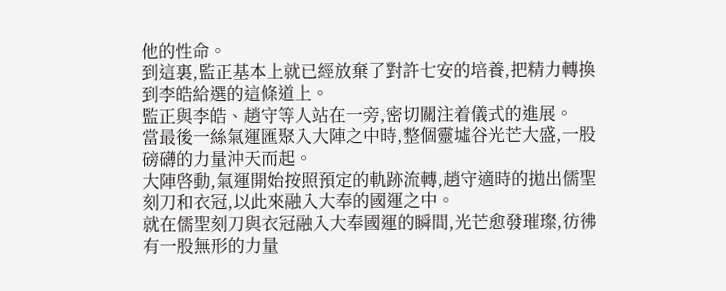他的性命。
到這裏,監正基本上就已經放棄了對許七安的培養,把精力轉換到李皓給選的這條道上。
監正與李皓、趙守等人站在一旁,密切關注着儀式的進展。
當最後一絲氣運匯聚入大陣之中時,整個靈墟谷光芒大盛,一股磅礴的力量沖天而起。
大陣啓動,氣運開始按照預定的軌跡流轉,趙守適時的拋出儒聖刻刀和衣冠,以此來融入大奉的國運之中。
就在儒聖刻刀與衣冠融入大奉國運的瞬間,光芒愈發璀璨,彷彿有一股無形的力量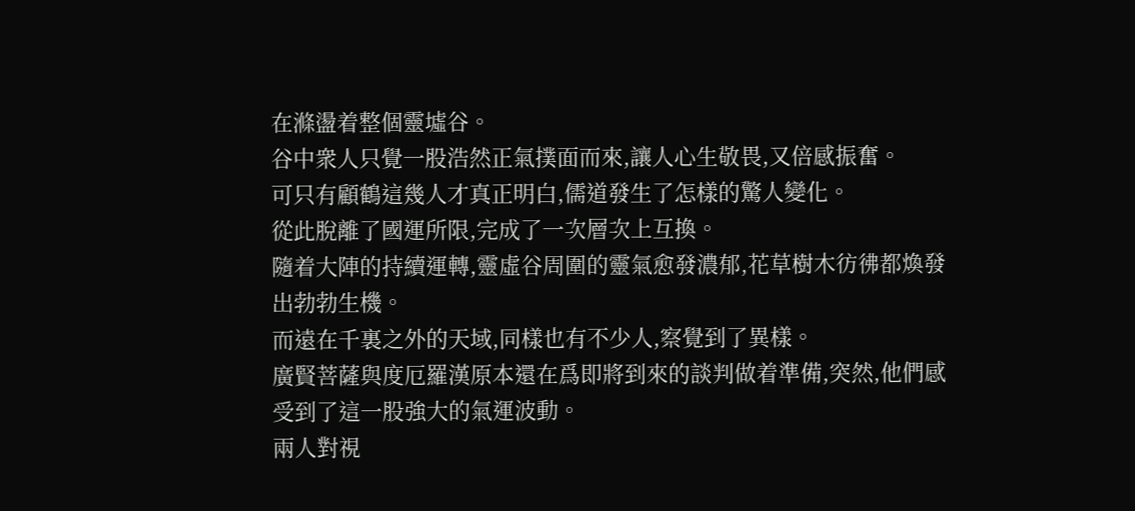在滌盪着整個靈墟谷。
谷中衆人只覺一股浩然正氣撲面而來,讓人心生敬畏,又倍感振奮。
可只有顧鶴這幾人才真正明白,儒道發生了怎樣的驚人變化。
從此脫離了國運所限,完成了一次層次上互換。
隨着大陣的持續運轉,靈虛谷周圍的靈氣愈發濃郁,花草樹木彷彿都煥發出勃勃生機。
而遠在千裏之外的天域,同樣也有不少人,察覺到了異樣。
廣賢菩薩與度厄羅漢原本還在爲即將到來的談判做着準備,突然,他們感受到了這一股強大的氣運波動。
兩人對視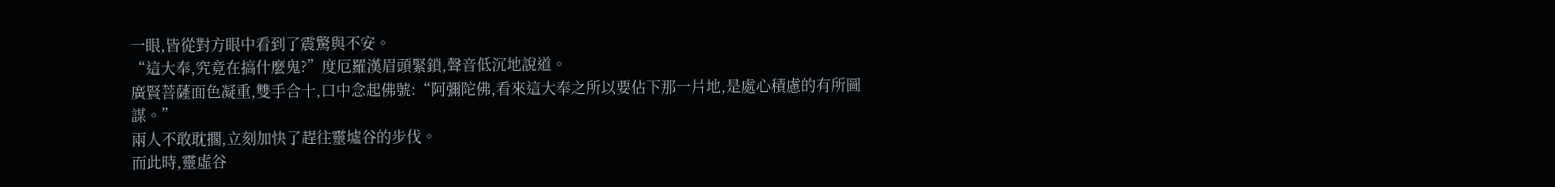一眼,皆從對方眼中看到了震驚與不安。
“這大奉,究竟在搞什麼鬼?”度厄羅漢眉頭緊鎖,聲音低沉地說道。
廣賢菩薩面色凝重,雙手合十,口中念起佛號:“阿彌陀佛,看來這大奉之所以要佔下那一片地,是處心積慮的有所圖謀。”
兩人不敢耽擱,立刻加快了趕往靈墟谷的步伐。
而此時,靈虛谷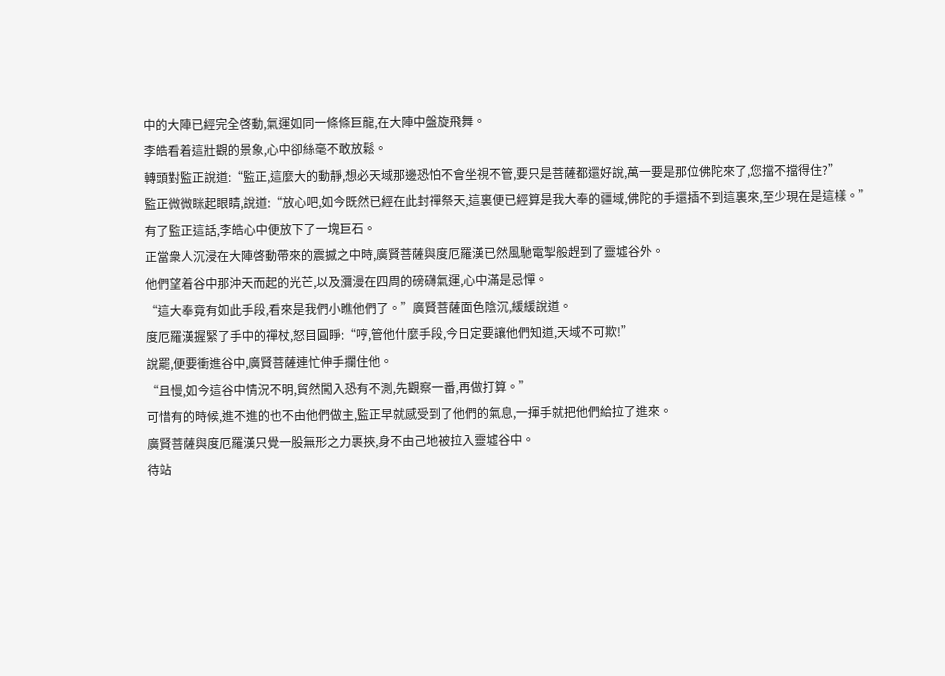中的大陣已經完全啓動,氣運如同一條條巨龍,在大陣中盤旋飛舞。
李皓看着這壯觀的景象,心中卻絲毫不敢放鬆。
轉頭對監正說道:“監正,這麼大的動靜,想必天域那邊恐怕不會坐視不管,要只是菩薩都還好說,萬一要是那位佛陀來了,您擋不擋得住?”
監正微微眯起眼睛,說道:“放心吧,如今既然已經在此封禪祭天,這裏便已經算是我大奉的疆域,佛陀的手還插不到這裏來,至少現在是這樣。”
有了監正這話,李皓心中便放下了一塊巨石。
正當衆人沉浸在大陣啓動帶來的震撼之中時,廣賢菩薩與度厄羅漢已然風馳電掣般趕到了靈墟谷外。
他們望着谷中那沖天而起的光芒,以及瀰漫在四周的磅礴氣運,心中滿是忌憚。
“這大奉竟有如此手段,看來是我們小瞧他們了。”廣賢菩薩面色陰沉,緩緩說道。
度厄羅漢握緊了手中的禪杖,怒目圓睜:“哼,管他什麼手段,今日定要讓他們知道,天域不可欺!”
說罷,便要衝進谷中,廣賢菩薩連忙伸手攔住他。
“且慢,如今這谷中情況不明,貿然闖入恐有不測,先觀察一番,再做打算。”
可惜有的時候,進不進的也不由他們做主,監正早就感受到了他們的氣息,一揮手就把他們給拉了進來。
廣賢菩薩與度厄羅漢只覺一股無形之力裹挾,身不由己地被拉入靈墟谷中。
待站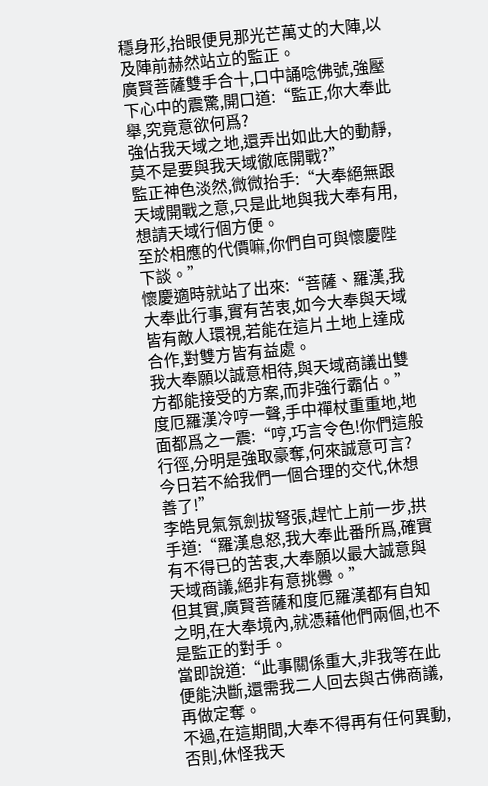穩身形,抬眼便見那光芒萬丈的大陣,以及陣前赫然站立的監正。
廣賢菩薩雙手合十,口中誦唸佛號,強壓下心中的震驚,開口道:“監正,你大奉此舉,究竟意欲何爲?
強佔我天域之地,還弄出如此大的動靜,莫不是要與我天域徹底開戰?”
監正神色淡然,微微抬手:“大奉絕無跟天域開戰之意,只是此地與我大奉有用,想請天域行個方便。
至於相應的代價嘛,你們自可與懷慶陛下談。”
懷慶適時就站了出來:“菩薩、羅漢,我大奉此行事,實有苦衷,如今大奉與天域皆有敵人環視,若能在這片土地上達成合作,對雙方皆有益處。
我大奉願以誠意相待,與天域商議出雙方都能接受的方案,而非強行霸佔。”
度厄羅漢冷哼一聲,手中禪杖重重地,地面都爲之一震:“哼,巧言令色!你們這般行徑,分明是強取豪奪,何來誠意可言?今日若不給我們一個合理的交代,休想善了!”
李皓見氣氛劍拔弩張,趕忙上前一步,拱手道:“羅漢息怒,我大奉此番所爲,確實有不得已的苦衷,大奉願以最大誠意與天域商議,絕非有意挑釁。”
但其實,廣賢菩薩和度厄羅漢都有自知之明,在大奉境內,就憑藉他們兩個,也不是監正的對手。
當即說道:“此事關係重大,非我等在此便能決斷,還需我二人回去與古佛商議,再做定奪。
不過,在這期間,大奉不得再有任何異動,否則,休怪我天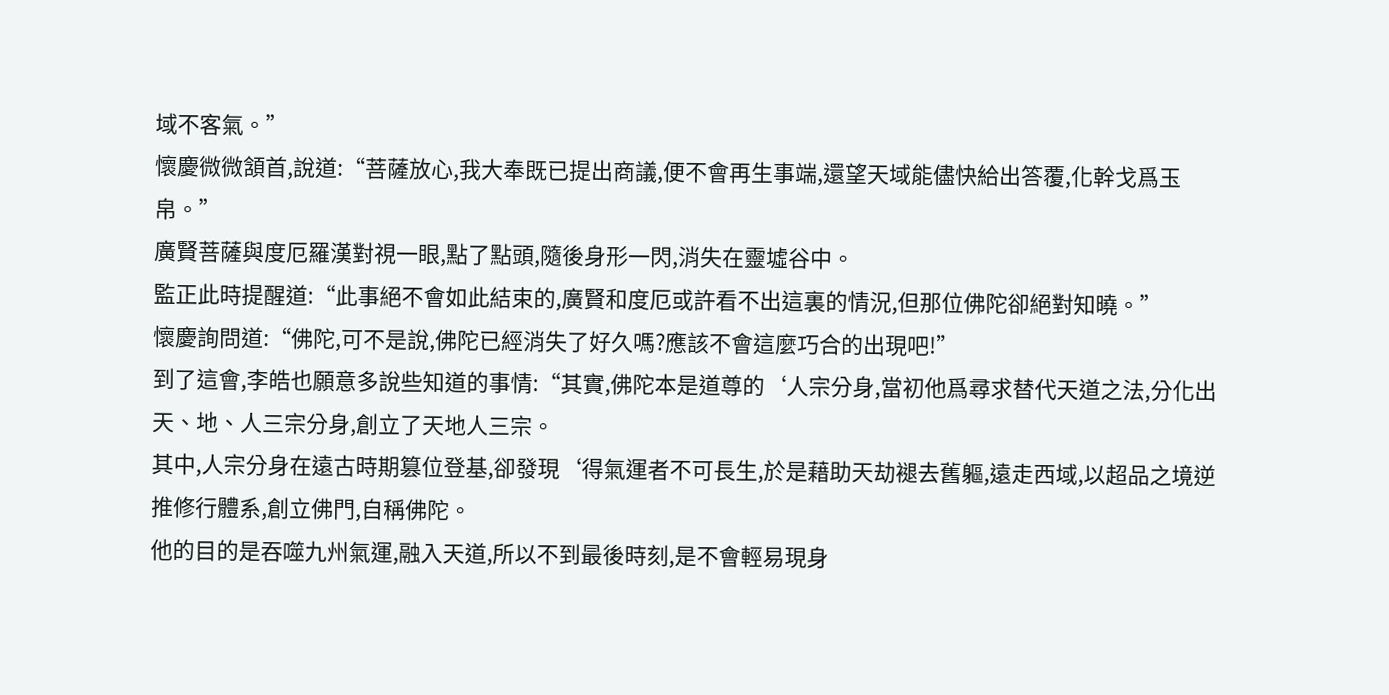域不客氣。”
懷慶微微頷首,說道:“菩薩放心,我大奉既已提出商議,便不會再生事端,還望天域能儘快給出答覆,化幹戈爲玉帛。”
廣賢菩薩與度厄羅漢對視一眼,點了點頭,隨後身形一閃,消失在靈墟谷中。
監正此時提醒道:“此事絕不會如此結束的,廣賢和度厄或許看不出這裏的情況,但那位佛陀卻絕對知曉。”
懷慶詢問道:“佛陀,可不是說,佛陀已經消失了好久嗎?應該不會這麼巧合的出現吧!”
到了這會,李皓也願意多說些知道的事情:“其實,佛陀本是道尊的‘人宗分身,當初他爲尋求替代天道之法,分化出天、地、人三宗分身,創立了天地人三宗。
其中,人宗分身在遠古時期篡位登基,卻發現‘得氣運者不可長生,於是藉助天劫褪去舊軀,遠走西域,以超品之境逆推修行體系,創立佛門,自稱佛陀。
他的目的是吞噬九州氣運,融入天道,所以不到最後時刻,是不會輕易現身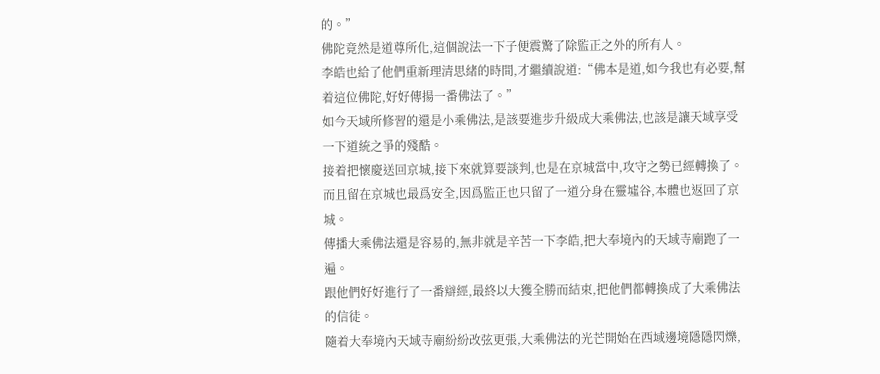的。”
佛陀竟然是道尊所化,這個說法一下子便震驚了除監正之外的所有人。
李皓也給了他們重新理清思緒的時間,才繼續說道:“佛本是道,如今我也有必要,幫着這位佛陀,好好傳揚一番佛法了。”
如今天域所修習的還是小乘佛法,是該要進步升級成大乘佛法,也該是讓天域享受一下道統之爭的殘酷。
接着把懷慶送回京城,接下來就算要談判,也是在京城當中,攻守之勢已經轉換了。
而且留在京城也最爲安全,因爲監正也只留了一道分身在靈墟谷,本體也返回了京城。
傳播大乘佛法還是容易的,無非就是辛苦一下李皓,把大奉境內的天域寺廟跑了一遍。
跟他們好好進行了一番辯經,最終以大獲全勝而結束,把他們都轉換成了大乘佛法的信徒。
隨着大奉境內天域寺廟紛紛改弦更張,大乘佛法的光芒開始在西域邊境隱隱閃爍,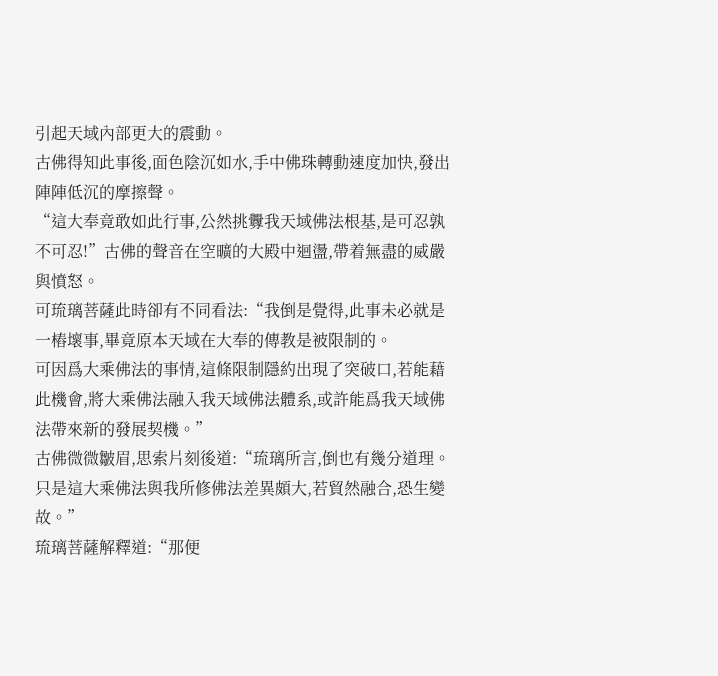引起天域內部更大的震動。
古佛得知此事後,面色陰沉如水,手中佛珠轉動速度加快,發出陣陣低沉的摩擦聲。
“這大奉竟敢如此行事,公然挑釁我天域佛法根基,是可忍孰不可忍!”古佛的聲音在空曠的大殿中迴盪,帶着無盡的威嚴與憤怒。
可琉璃菩薩此時卻有不同看法:“我倒是覺得,此事未必就是一樁壞事,畢竟原本天域在大奉的傳教是被限制的。
可因爲大乘佛法的事情,這條限制隱約出現了突破口,若能藉此機會,將大乘佛法融入我天域佛法體系,或許能爲我天域佛法帶來新的發展契機。”
古佛微微皺眉,思索片刻後道:“琉璃所言,倒也有幾分道理。
只是這大乘佛法與我所修佛法差異頗大,若貿然融合,恐生變故。”
琉璃菩薩解釋道:“那便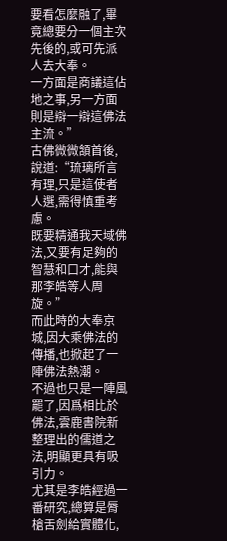要看怎麼融了,畢竟總要分一個主次先後的,或可先派人去大奉。
一方面是商議這佔地之事,另一方面則是辯一辯這佛法主流。”
古佛微微頷首後,說道:“琉璃所言有理,只是這使者人選,需得慎重考慮。
既要精通我天域佛法,又要有足夠的智慧和口才,能與那李皓等人周旋。”
而此時的大奉京城,因大乘佛法的傳播,也掀起了一陣佛法熱潮。
不過也只是一陣風罷了,因爲相比於佛法,雲鹿書院新整理出的儒道之法,明顯更具有吸引力。
尤其是李皓經過一番研究,總算是脣槍舌劍給實體化,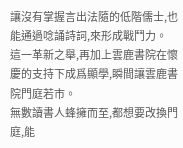讓沒有掌握言出法隨的低階儒士,也能通過唸誦詩詞,來形成戰鬥力。
這一革新之舉,再加上雲鹿書院在懷慶的支持下成爲顯學,瞬間讓雲鹿書院門庭若市。
無數讀書人蜂擁而至,都想要改換門庭,能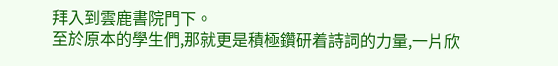拜入到雲鹿書院門下。
至於原本的學生們,那就更是積極鑽研着詩詞的力量,一片欣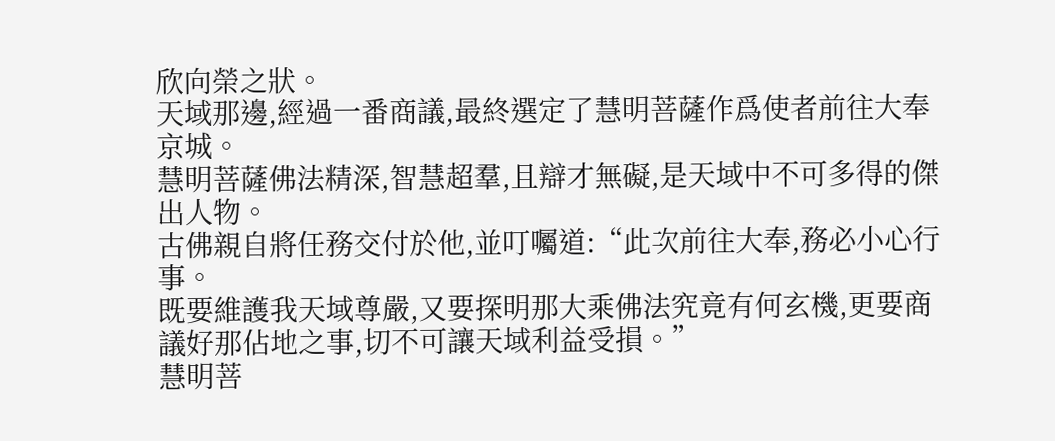欣向榮之狀。
天域那邊,經過一番商議,最終選定了慧明菩薩作爲使者前往大奉京城。
慧明菩薩佛法精深,智慧超羣,且辯才無礙,是天域中不可多得的傑出人物。
古佛親自將任務交付於他,並叮囑道:“此次前往大奉,務必小心行事。
既要維護我天域尊嚴,又要探明那大乘佛法究竟有何玄機,更要商議好那佔地之事,切不可讓天域利益受損。”
慧明菩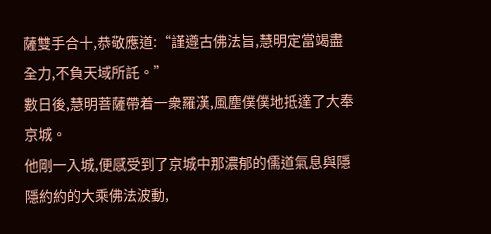薩雙手合十,恭敬應道:“謹遵古佛法旨,慧明定當竭盡全力,不負天域所託。”
數日後,慧明菩薩帶着一衆羅漢,風塵僕僕地抵達了大奉京城。
他剛一入城,便感受到了京城中那濃郁的儒道氣息與隱隱約約的大乘佛法波動,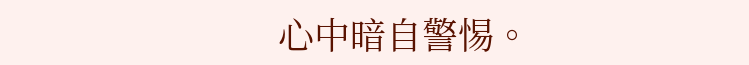心中暗自警惕。